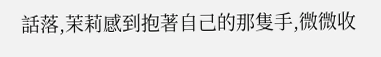話落,茉莉感到抱著自己的那隻手,微微收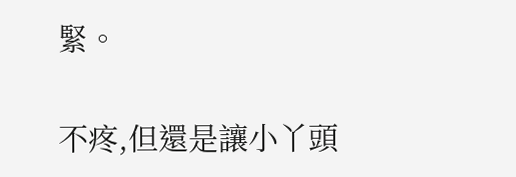緊。

不疼,但還是讓小丫頭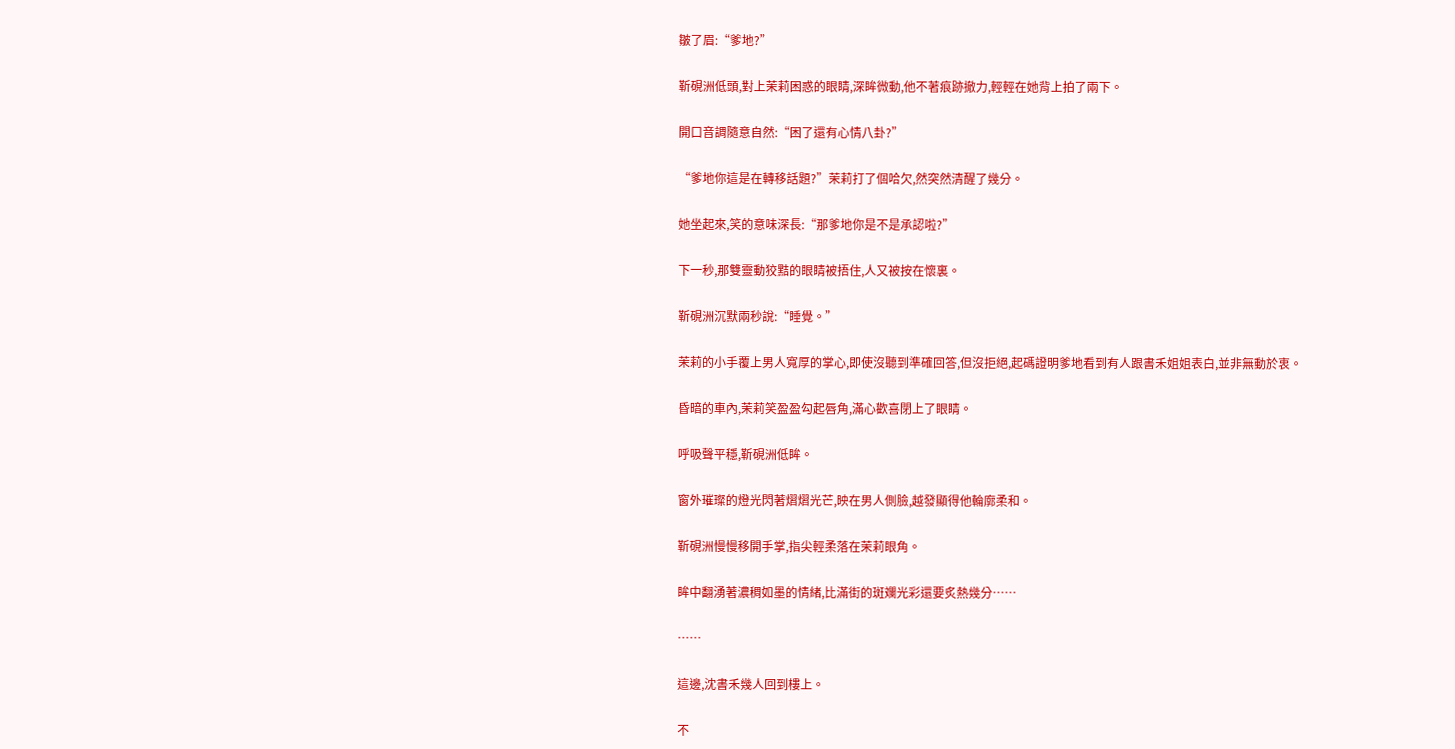皺了眉:“爹地?”

靳硯洲低頭,對上茉莉困惑的眼睛,深眸微動,他不著痕跡撤力,輕輕在她背上拍了兩下。

開口音調隨意自然:“困了還有心情八卦?”

“爹地你這是在轉移話題?”茉莉打了個哈欠,然突然清醒了幾分。

她坐起來,笑的意味深長:“那爹地你是不是承認啦?”

下一秒,那雙靈動狡黠的眼睛被捂住,人又被按在懷裏。

靳硯洲沉默兩秒說:“睡覺。”

茉莉的小手覆上男人寬厚的掌心,即使沒聽到準確回答,但沒拒絕,起碼證明爹地看到有人跟書禾姐姐表白,並非無動於衷。

昏暗的車內,茉莉笑盈盈勾起唇角,滿心歡喜閉上了眼睛。

呼吸聲平穩,靳硯洲低眸。

窗外璀璨的燈光閃著熠熠光芒,映在男人側臉,越發顯得他輪廓柔和。

靳硯洲慢慢移開手掌,指尖輕柔落在茉莉眼角。

眸中翻湧著濃稠如墨的情緒,比滿街的斑斕光彩還要炙熱幾分……

……

這邊,沈書禾幾人回到樓上。

不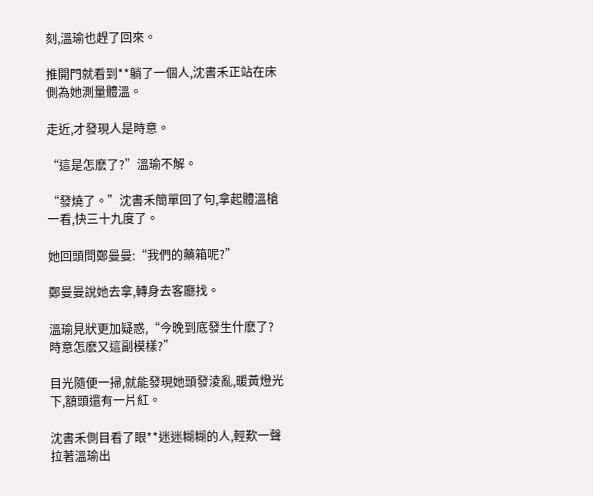刻,溫瑜也趕了回來。

推開門就看到**躺了一個人,沈書禾正站在床側為她測量體溫。

走近,才發現人是時意。

“這是怎麽了?”溫瑜不解。

“發燒了。”沈書禾簡單回了句,拿起體溫槍一看,快三十九度了。

她回頭問鄭曼曼:“我們的藥箱呢?”

鄭曼曼說她去拿,轉身去客廳找。

溫瑜見狀更加疑惑,“今晚到底發生什麽了?時意怎麽又這副模樣?”

目光隨便一掃,就能發現她頭發淩亂,暖黃燈光下,額頭還有一片紅。

沈書禾側目看了眼**迷迷糊糊的人,輕歎一聲拉著溫瑜出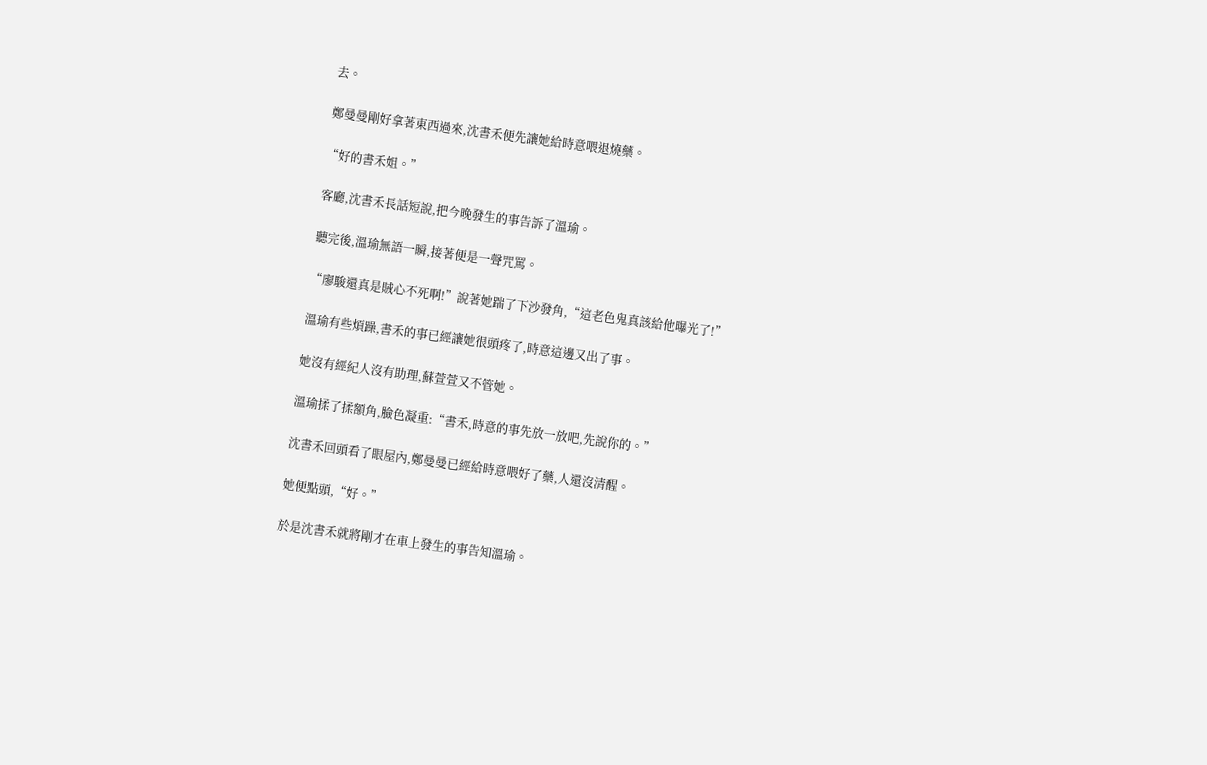去。

鄭曼曼剛好拿著東西過來,沈書禾便先讓她給時意喂退燒藥。

“好的書禾姐。”

客廳,沈書禾長話短說,把今晚發生的事告訴了溫瑜。

聽完後,溫瑜無語一瞬,接著便是一聲咒罵。

“廖駿還真是賊心不死啊!”說著她踹了下沙發角,“這老色鬼真該給他曝光了!”

溫瑜有些煩躁,書禾的事已經讓她很頭疼了,時意這邊又出了事。

她沒有經紀人沒有助理,蘇萱萱又不管她。

溫瑜揉了揉額角,臉色凝重:“書禾,時意的事先放一放吧,先說你的。”

沈書禾回頭看了眼屋內,鄭曼曼已經給時意喂好了藥,人還沒清醒。

她便點頭,“好。”

於是沈書禾就將剛才在車上發生的事告知溫瑜。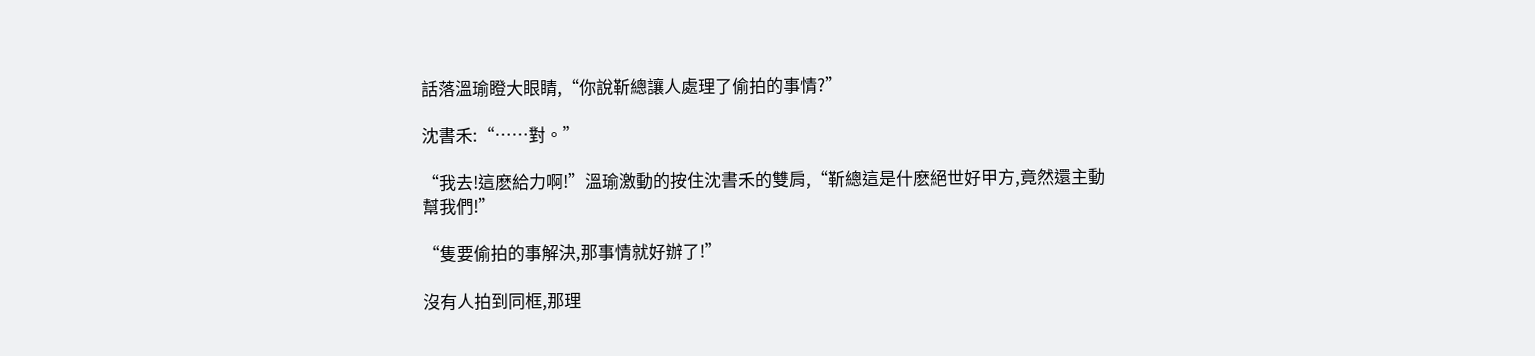話落溫瑜瞪大眼睛,“你說靳總讓人處理了偷拍的事情?”

沈書禾:“……對。”

“我去!這麽給力啊!”溫瑜激動的按住沈書禾的雙肩,“靳總這是什麽絕世好甲方,竟然還主動幫我們!”

“隻要偷拍的事解決,那事情就好辦了!”

沒有人拍到同框,那理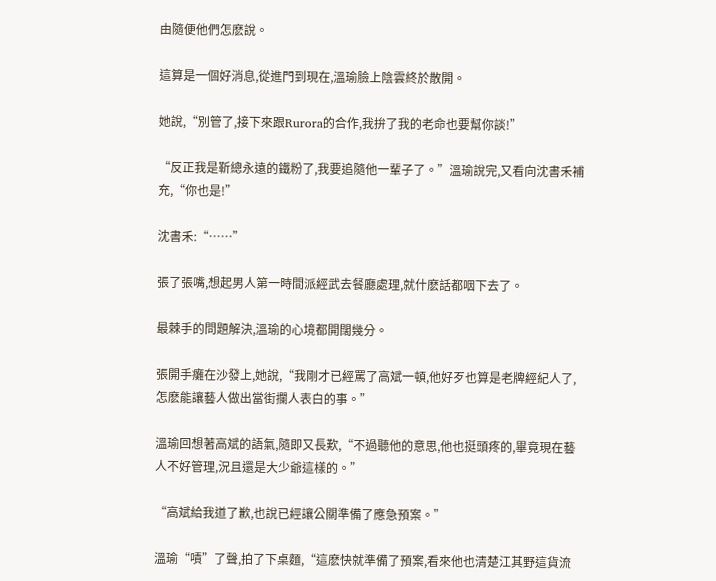由隨便他們怎麽說。

這算是一個好消息,從進門到現在,溫瑜臉上陰雲終於散開。

她說,“別管了,接下來跟Rurora的合作,我拚了我的老命也要幫你談!”

“反正我是靳總永遠的鐵粉了,我要追隨他一輩子了。”溫瑜說完,又看向沈書禾補充,“你也是!”

沈書禾:“……”

張了張嘴,想起男人第一時間派經武去餐廳處理,就什麽話都咽下去了。

最棘手的問題解決,溫瑜的心境都開闊幾分。

張開手癱在沙發上,她說,“我剛才已經罵了高斌一頓,他好歹也算是老牌經紀人了,怎麽能讓藝人做出當街攔人表白的事。”

溫瑜回想著高斌的語氣,隨即又長歎,“不過聽他的意思,他也挺頭疼的,畢竟現在藝人不好管理,況且還是大少爺這樣的。”

“高斌給我道了歉,也說已經讓公關準備了應急預案。”

溫瑜“嘖”了聲,拍了下桌麵,“這麽快就準備了預案,看來他也清楚江其野這貨流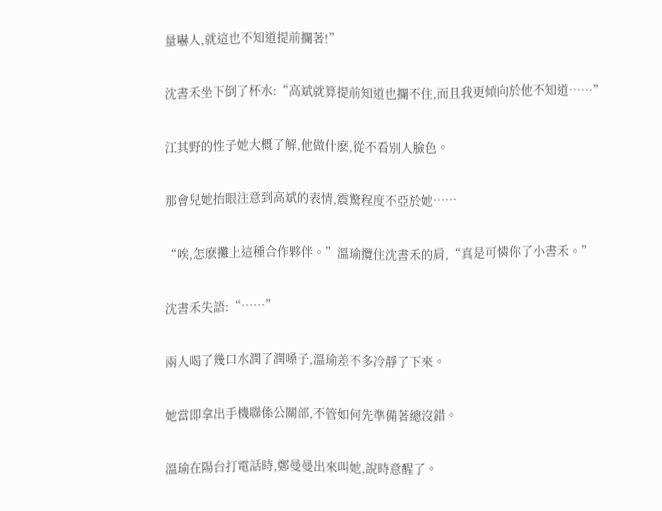量嚇人,就這也不知道提前攔著!”

沈書禾坐下倒了杯水:“高斌就算提前知道也攔不住,而且我更傾向於他不知道……”

江其野的性子她大概了解,他做什麽,從不看別人臉色。

那會兒她抬眼注意到高斌的表情,震驚程度不亞於她……

“唉,怎麽攤上這種合作夥伴。”溫瑜攬住沈書禾的肩,“真是可憐你了小書禾。”

沈書禾失語:“……”

兩人喝了幾口水潤了潤嗓子,溫瑜差不多冷靜了下來。

她當即拿出手機聯係公關部,不管如何先準備著總沒錯。

溫瑜在陽台打電話時,鄭曼曼出來叫她,說時意醒了。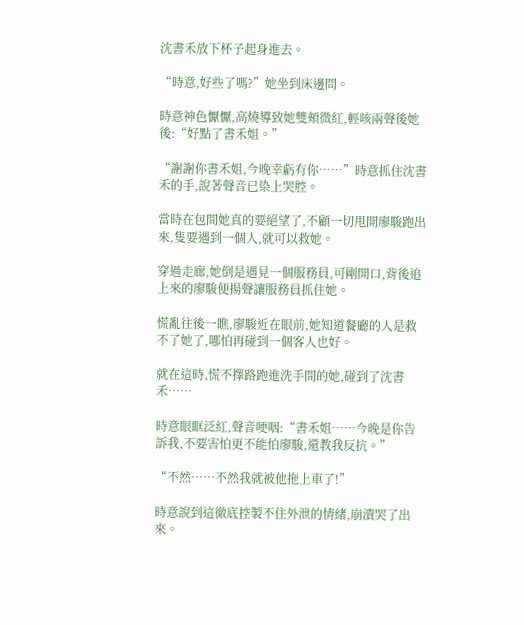沈書禾放下杯子起身進去。

“時意,好些了嗎?”她坐到床邊問。

時意神色懨懨,高燒導致她雙頰微紅,輕咳兩聲後她後:“好點了書禾姐。”

“謝謝你書禾姐,今晚幸虧有你……”時意抓住沈書禾的手,說著聲音已染上哭腔。

當時在包間她真的要絕望了,不顧一切甩開廖駿跑出來,隻要遇到一個人,就可以救她。

穿過走廊,她倒是遇見一個服務員,可剛開口,背後追上來的廖駿便揚聲讓服務員抓住她。

慌亂往後一瞧,廖駿近在眼前,她知道餐廳的人是救不了她了,哪怕再碰到一個客人也好。

就在這時,慌不擇路跑進洗手間的她,碰到了沈書禾……

時意眼眶泛紅,聲音哽咽:“書禾姐……今晚是你告訴我,不要害怕更不能怕廖駿,還教我反抗。”

“不然……不然我就被他拖上車了!”

時意說到這徹底控製不住外泄的情緒,崩潰哭了出來。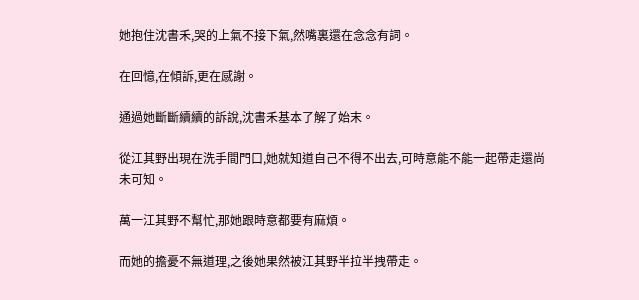她抱住沈書禾,哭的上氣不接下氣,然嘴裏還在念念有詞。

在回憶,在傾訴,更在感謝。

通過她斷斷續續的訴說,沈書禾基本了解了始末。

從江其野出現在洗手間門口,她就知道自己不得不出去,可時意能不能一起帶走還尚未可知。

萬一江其野不幫忙,那她跟時意都要有麻煩。

而她的擔憂不無道理,之後她果然被江其野半拉半拽帶走。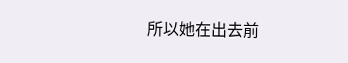所以她在出去前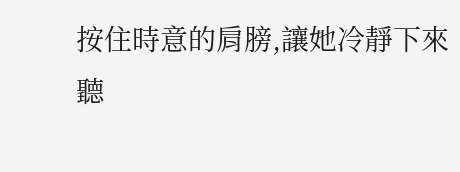按住時意的肩膀,讓她冷靜下來聽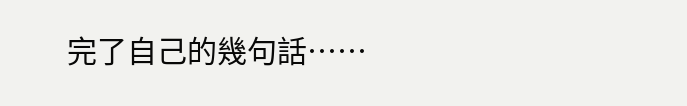完了自己的幾句話……